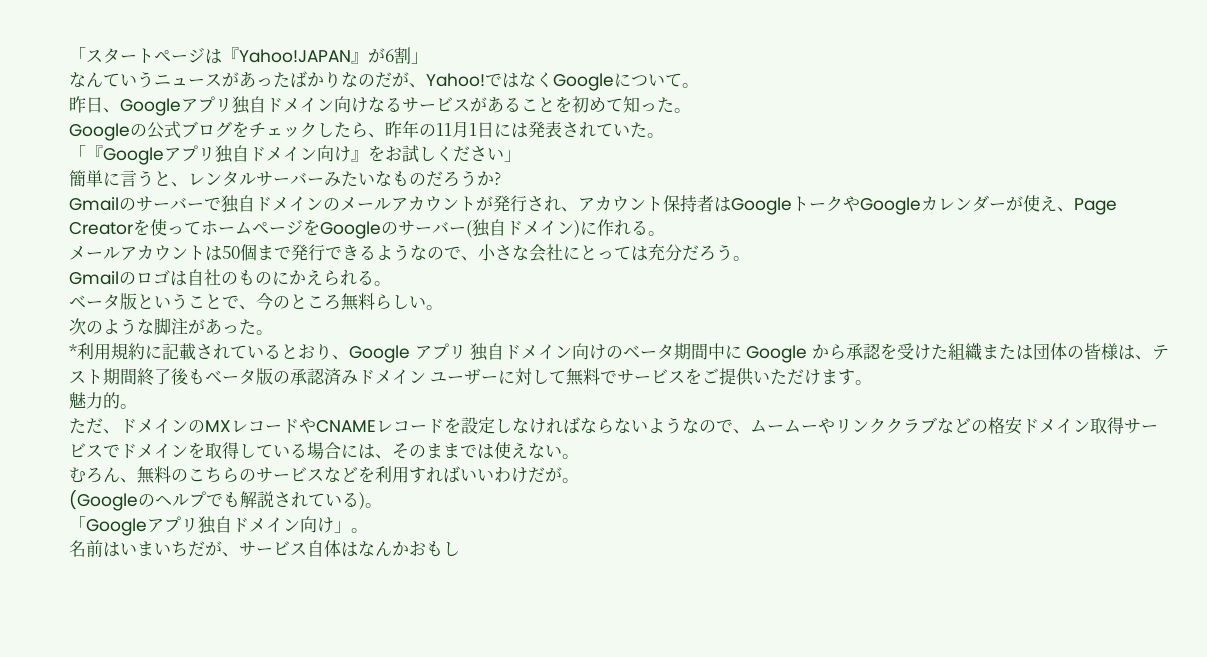「スタートページは『Yahoo!JAPAN』が6割」
なんていうニュースがあったばかりなのだが、Yahoo!ではなくGoogleについて。
昨日、Googleアプリ独自ドメイン向けなるサービスがあることを初めて知った。
Googleの公式ブログをチェックしたら、昨年の11月1日には発表されていた。
「『Googleアプリ独自ドメイン向け』をお試しください」
簡単に言うと、レンタルサーバーみたいなものだろうか?
Gmailのサーバーで独自ドメインのメールアカウントが発行され、アカウント保持者はGoogleトークやGoogleカレンダーが使え、Page Creatorを使ってホームページをGoogleのサーバー(独自ドメイン)に作れる。
メールアカウントは50個まで発行できるようなので、小さな会社にとっては充分だろう。
Gmailのロゴは自社のものにかえられる。
ベータ版ということで、今のところ無料らしい。
次のような脚注があった。
*利用規約に記載されているとおり、Google アプリ 独自ドメイン向けのベータ期間中に Google から承認を受けた組織または団体の皆様は、テスト期間終了後もベータ版の承認済みドメイン ユーザーに対して無料でサービスをご提供いただけます。
魅力的。
ただ、ドメインのMXレコードやCNAMEレコードを設定しなければならないようなので、ムームーやリンククラブなどの格安ドメイン取得サービスでドメインを取得している場合には、そのままでは使えない。
むろん、無料のこちらのサービスなどを利用すればいいわけだが。
(Googleのヘルプでも解説されている)。
「Googleアプリ独自ドメイン向け」。
名前はいまいちだが、サービス自体はなんかおもし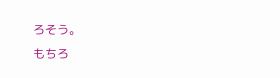ろそう。
もちろ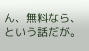ん、無料なら、という話だが。